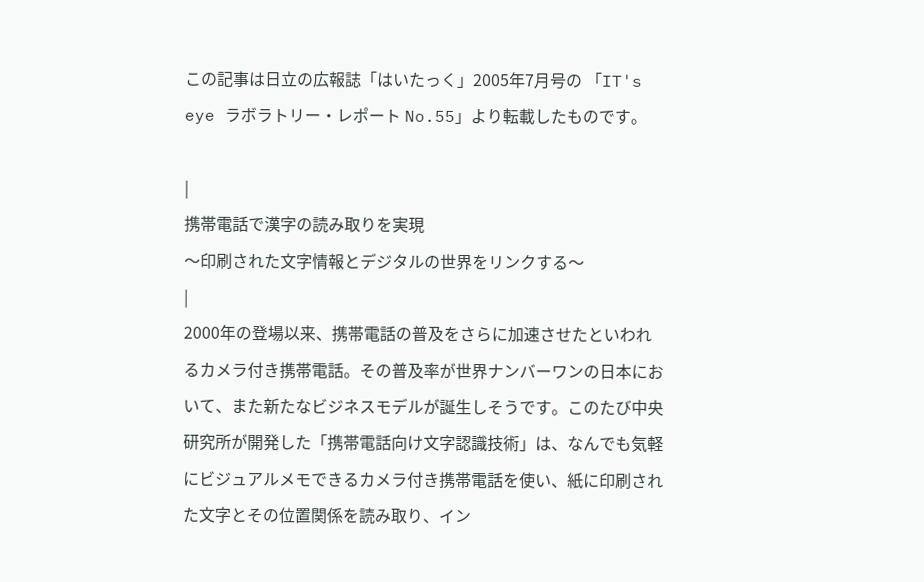この記事は日立の広報誌「はいたっく」2005年7月号の 「IT's eye ラボラトリー・レポート No.55」より転載したものです。

|
携帯電話で漢字の読み取りを実現
〜印刷された文字情報とデジタルの世界をリンクする〜
|
2000年の登場以来、携帯電話の普及をさらに加速させたといわれるカメラ付き携帯電話。その普及率が世界ナンバーワンの日本において、また新たなビジネスモデルが誕生しそうです。このたび中央研究所が開発した「携帯電話向け文字認識技術」は、なんでも気軽にビジュアルメモできるカメラ付き携帯電話を使い、紙に印刷された文字とその位置関係を読み取り、イン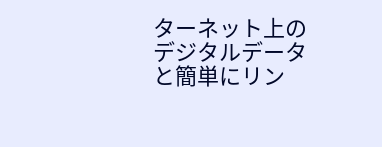ターネット上のデジタルデータと簡単にリン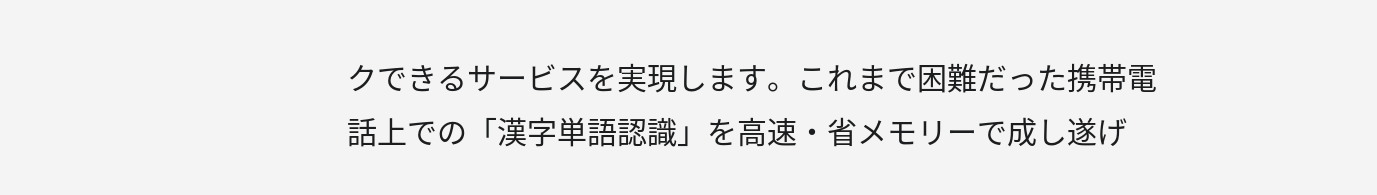クできるサービスを実現します。これまで困難だった携帯電話上での「漢字単語認識」を高速・省メモリーで成し遂げ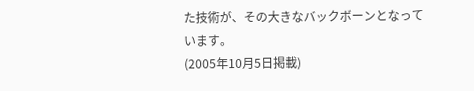た技術が、その大きなバックボーンとなっています。
(2005年10月5日掲載)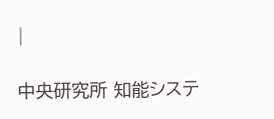|

中央研究所 知能システ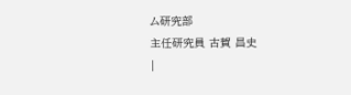ム研究部
主任研究員 古賀 昌史
|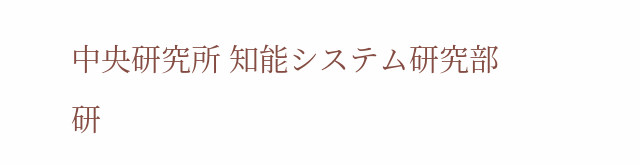中央研究所 知能システム研究部
研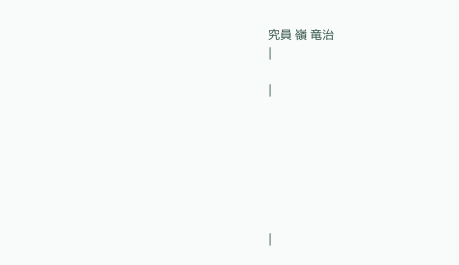究員 嶺 竜治
|

|







|